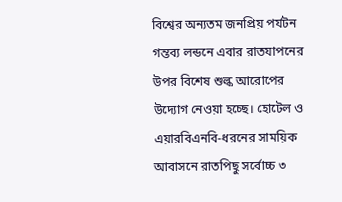বিশ্বের অন্যতম জনপ্রিয় পর্যটন গন্তব্য লন্ডনে এবার রাতযাপনের উপর বিশেষ শুল্ক আরোপের উদ্যোগ নেওয়া হচ্ছে। হোটেল ও এয়ারবিএনবি-ধরনের সাময়িক আবাসনে রাতপিছু সর্বোচ্চ ৩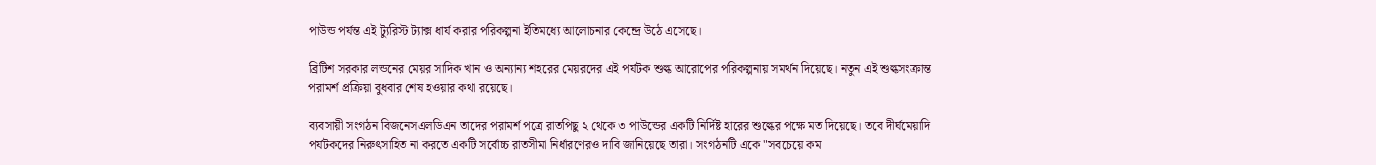পাউন্ড পর্যন্ত এই ট্যুরিস্ট ট্যাক্স ধার্য করার পরিকল্পনা ইতিমধ্যে আলোচনার কেন্দ্রে উঠে এসেছে।

ব্রিটিশ সরকার লন্ডনের মেয়র সাদিক খান ও অন্যান্য শহরের মেয়রদের এই পর্যটক শুল্ক আরোপের পরিকল্পনায় সমর্থন দিয়েছে। নতুন এই শুল্কসংক্রান্ত পরামর্শ প্রক্রিয়া বুধবার শেষ হওয়ার কথা রয়েছে।

ব্যবসায়ী সংগঠন বিজনেসএলডিএন তাদের পরামর্শ পত্রে রাতপিছু ২ থেকে ৩ পাউন্ডের একটি নির্দিষ্ট হারের শুল্কের পক্ষে মত দিয়েছে। তবে দীর্ঘমেয়াদি পর্যটকদের নিরুৎসাহিত না করতে একটি সর্বোচ্চ রাতসীমা নির্ধারণেরও দাবি জানিয়েছে তারা। সংগঠনটি একে "সবচেয়ে কম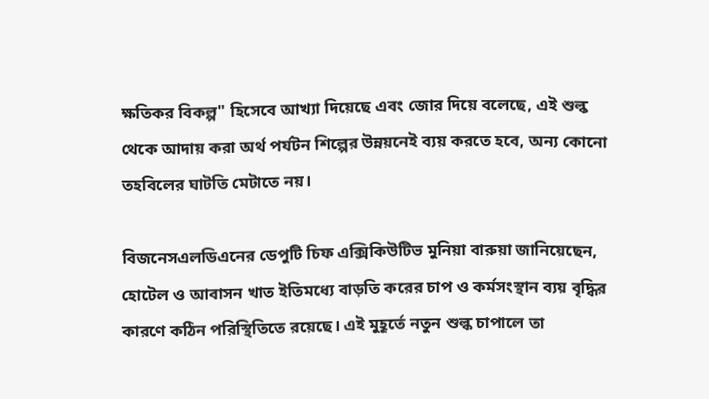ক্ষতিকর বিকল্প" হিসেবে আখ্যা দিয়েছে এবং জোর দিয়ে বলেছে, এই শুল্ক থেকে আদায় করা অর্থ পর্যটন শিল্পের উন্নয়নেই ব্যয় করতে হবে, অন্য কোনো তহবিলের ঘাটতি মেটাতে নয়।

বিজনেসএলডিএনের ডেপুটি চিফ এক্সিকিউটিভ মুনিয়া বারুয়া জানিয়েছেন, হোটেল ও আবাসন খাত ইতিমধ্যে বাড়তি করের চাপ ও কর্মসংস্থান ব্যয় বৃদ্ধির কারণে কঠিন পরিস্থিতিতে রয়েছে। এই মুহূর্তে নতুন শুল্ক চাপালে তা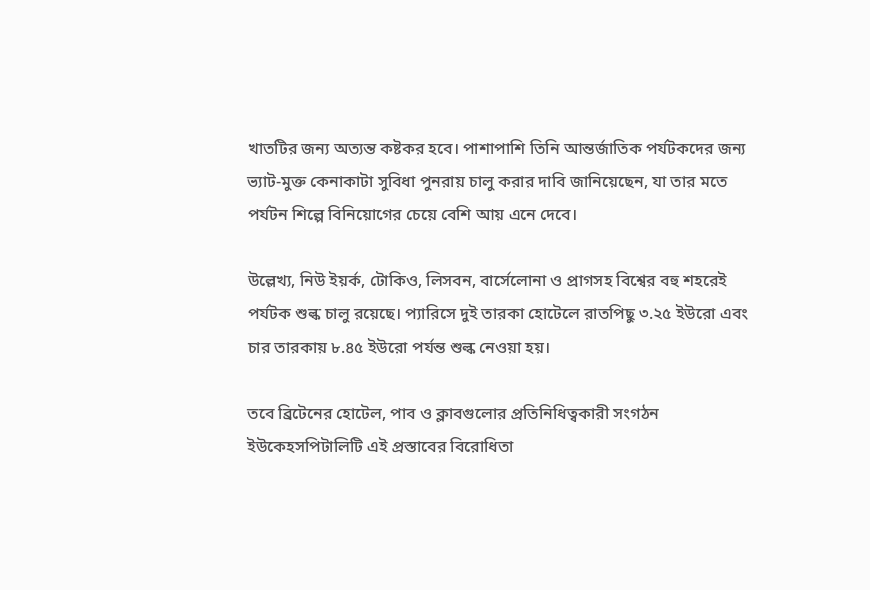খাতটির জন্য অত্যন্ত কষ্টকর হবে। পাশাপাশি তিনি আন্তর্জাতিক পর্যটকদের জন্য ভ্যাট-মুক্ত কেনাকাটা সুবিধা পুনরায় চালু করার দাবি জানিয়েছেন, যা তার মতে পর্যটন শিল্পে বিনিয়োগের চেয়ে বেশি আয় এনে দেবে।

উল্লেখ্য, নিউ ইয়র্ক, টোকিও, লিসবন, বার্সেলোনা ও প্রাগসহ বিশ্বের বহু শহরেই পর্যটক শুল্ক চালু রয়েছে। প্যারিসে দুই তারকা হোটেলে রাতপিছু ৩.২৫ ইউরো এবং চার তারকায় ৮.৪৫ ইউরো পর্যন্ত শুল্ক নেওয়া হয়।

তবে ব্রিটেনের হোটেল, পাব ও ক্লাবগুলোর প্রতিনিধিত্বকারী সংগঠন ইউকেহসপিটালিটি এই প্রস্তাবের বিরোধিতা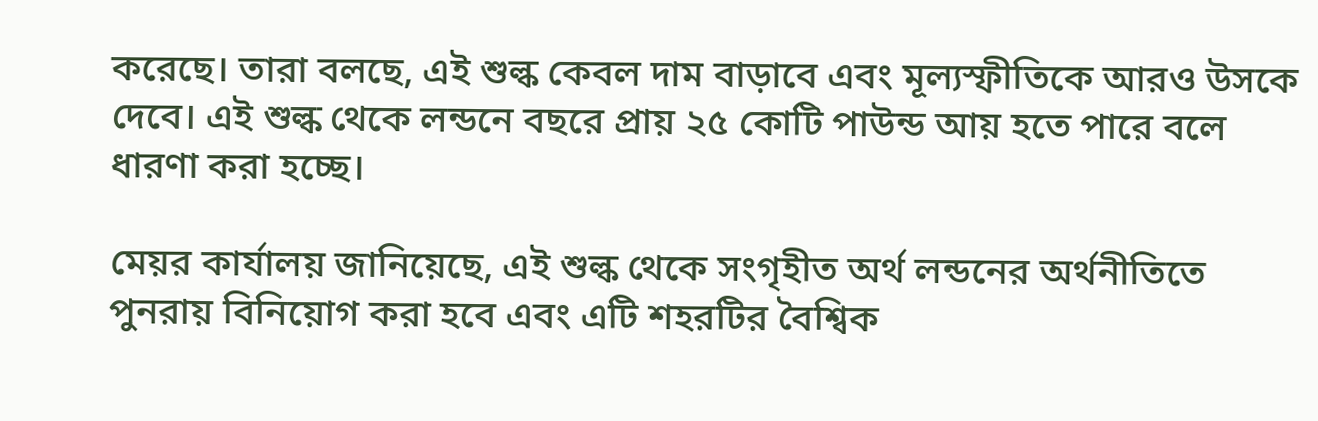করেছে। তারা বলছে, এই শুল্ক কেবল দাম বাড়াবে এবং মূল্যস্ফীতিকে আরও উসকে দেবে। এই শুল্ক থেকে লন্ডনে বছরে প্রায় ২৫ কোটি পাউন্ড আয় হতে পারে বলে ধারণা করা হচ্ছে।

মেয়র কার্যালয় জানিয়েছে, এই শুল্ক থেকে সংগৃহীত অর্থ লন্ডনের অর্থনীতিতে পুনরায় বিনিয়োগ করা হবে এবং এটি শহরটির বৈশ্বিক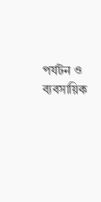পর্যটন ও ব্যবসায়িক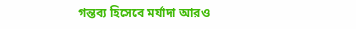গন্তব্য হিসেবে মর্যাদা আরও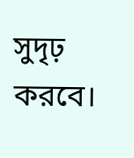সুদৃঢ় করবে।